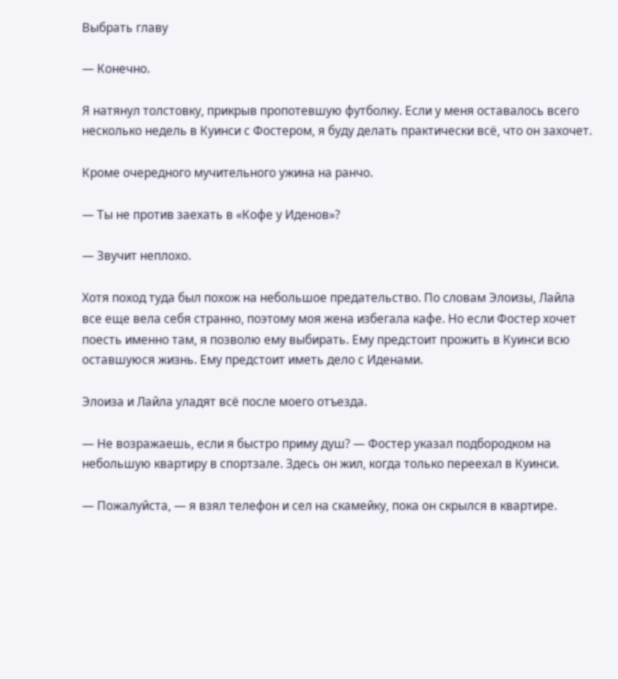Выбрать главу

— Конечно.

Я натянул толстовку, прикрыв пропотевшую футболку. Если у меня оставалось всего несколько недель в Куинси с Фостером, я буду делать практически всё, что он захочет.

Кроме очередного мучительного ужина на ранчо.

— Ты не против заехать в «Кофе у Иденов»?

— Звучит неплохо.

Хотя поход туда был похож на небольшое предательство. По словам Элоизы, Лайла все еще вела себя странно, поэтому моя жена избегала кафе. Но если Фостер хочет поесть именно там, я позволю ему выбирать. Ему предстоит прожить в Куинси всю оставшуюся жизнь. Ему предстоит иметь дело с Иденами.

Элоиза и Лайла уладят всё после моего отъезда.

— Не возражаешь, если я быстро приму душ? — Фостер указал подбородком на небольшую квартиру в спортзале. Здесь он жил, когда только переехал в Куинси.

— Пожалуйста, — я взял телефон и сел на скамейку, пока он скрылся в квартире.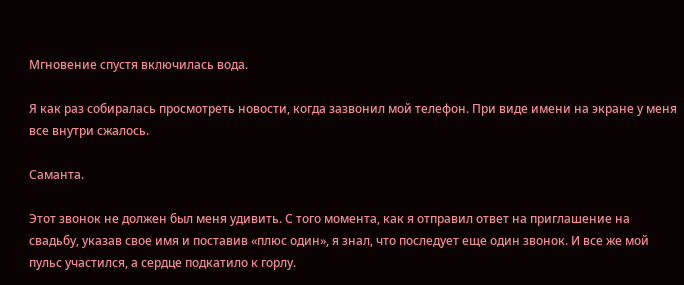Мгновение спустя включилась вода.

Я как раз собиралась просмотреть новости, когда зазвонил мой телефон. При виде имени на экране у меня все внутри сжалось.

Саманта.

Этот звонок не должен был меня удивить. С того момента, как я отправил ответ на приглашение на свадьбу, указав свое имя и поставив «плюс один», я знал, что последует еще один звонок. И все же мой пульс участился, а сердце подкатило к горлу.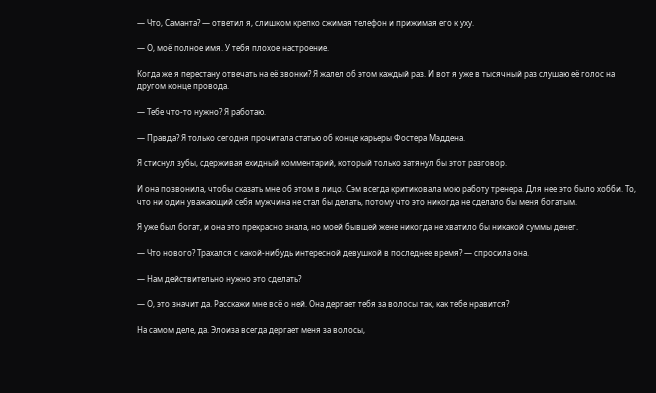— Что, Саманта? — ответил я, слишком крепко сжимая телефон и прижимая его к уху.

— О, моё полное имя. У тебя плохое настроение.

Когда же я перестану отвечать на её звонки? Я жалел об этом каждый раз. И вот я уже в тысячный раз слушаю её голос на другом конце провода.

— Тебе что-то нужно? Я работаю.

— Правда? Я только сегодня прочитала статью об конце карьеры Фостера Мэддена.

Я стиснул зубы, сдерживая ехидный комментарий, который только затянул бы этот разговор.

И она позвонила, чтобы сказать мне об этом в лицо. Сэм всегда критиковала мою работу тренера. Для нее это было хобби. То, что ни один уважающий себя мужчина не стал бы делать, потому что это никогда не сделало бы меня богатым.

Я уже был богат, и она это прекрасно знала, но моей бывшей жене никогда не хватило бы никакой суммы денег.

— Что нового? Трахался с какой-нибудь интересной девушкой в последнее время? — спросила она.

— Нам действительно нужно это сделать?

— О, это значит да. Расскажи мне всё о ней. Она дергает тебя за волосы так, как тебе нравится?

На самом деле, да. Элоиза всегда дергает меня за волосы,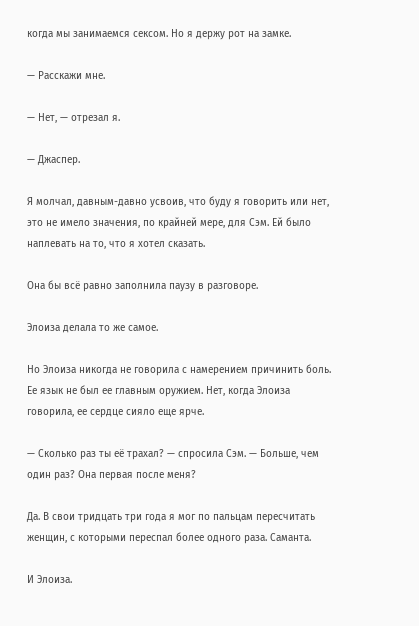когда мы занимаемся сексом. Но я держу рот на замке.

— Расскажи мне.

— Нет, — отрезал я.

— Джаспер.

Я молчал, давным-давно усвоив, что буду я говорить или нет, это не имело значения, по крайней мере, для Сэм. Ей было наплевать на то, что я хотел сказать.

Она бы всё равно заполнила паузу в разговоре.

Элоиза делала то же самое.

Но Элоиза никогда не говорила с намерением причинить боль. Ее язык не был ее главным оружием. Нет, когда Элоиза говорила, ее сердце сияло еще ярче.

— Сколько раз ты её трахал? — спросила Сэм. — Больше, чем один раз? Она первая после меня?

Да. В свои тридцать три года я мог по пальцам пересчитать женщин, с которыми переспал более одного раза. Саманта.

И Элоиза.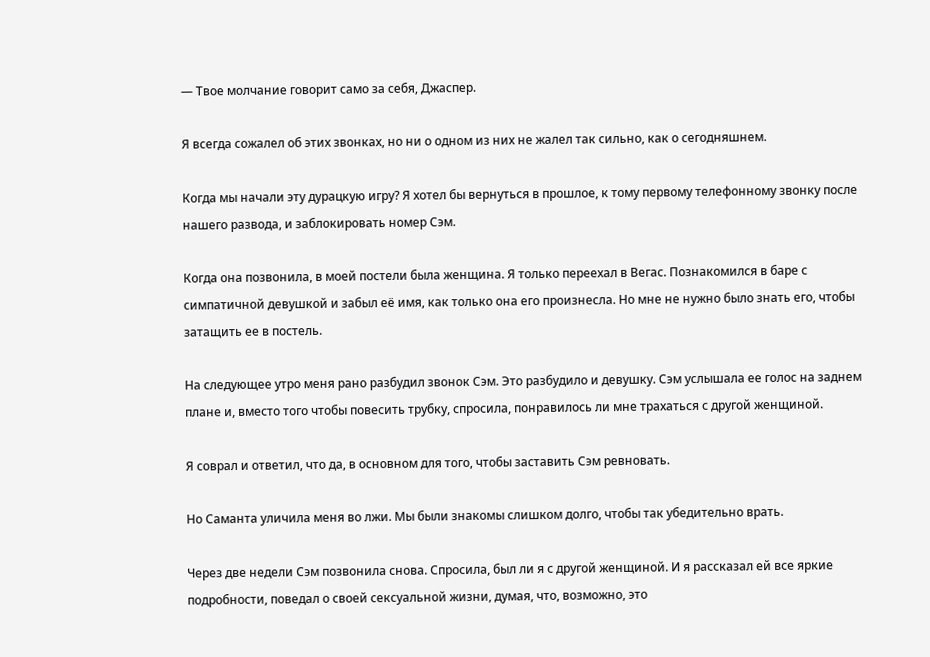— Твое молчание говорит само за себя, Джаспер.

Я всегда сожалел об этих звонках, но ни о одном из них не жалел так сильно, как о сегодняшнем.

Когда мы начали эту дурацкую игру? Я хотел бы вернуться в прошлое, к тому первому телефонному звонку после нашего развода, и заблокировать номер Сэм.

Когда она позвонила, в моей постели была женщина. Я только переехал в Вегас. Познакомился в баре с симпатичной девушкой и забыл её имя, как только она его произнесла. Но мне не нужно было знать его, чтобы затащить ее в постель.

На следующее утро меня рано разбудил звонок Сэм. Это разбудило и девушку. Сэм услышала ее голос на заднем плане и, вместо того чтобы повесить трубку, спросила, понравилось ли мне трахаться с другой женщиной.

Я соврал и ответил, что да, в основном для того, чтобы заставить Сэм ревновать.

Но Саманта уличила меня во лжи. Мы были знакомы слишком долго, чтобы так убедительно врать.

Через две недели Сэм позвонила снова. Спросила, был ли я с другой женщиной. И я рассказал ей все яркие подробности, поведал о своей сексуальной жизни, думая, что, возможно, это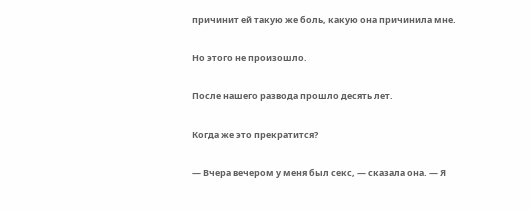причинит ей такую же боль, какую она причинила мне.

Но этого не произошло.

После нашего развода прошло десять лет.

Когда же это прекратится?

— Вчера вечером у меня был секс, — сказала она. — Я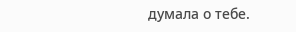думала о тебе.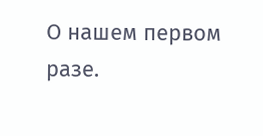О нашем первом разе.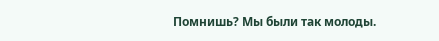Помнишь? Мы были так молоды.